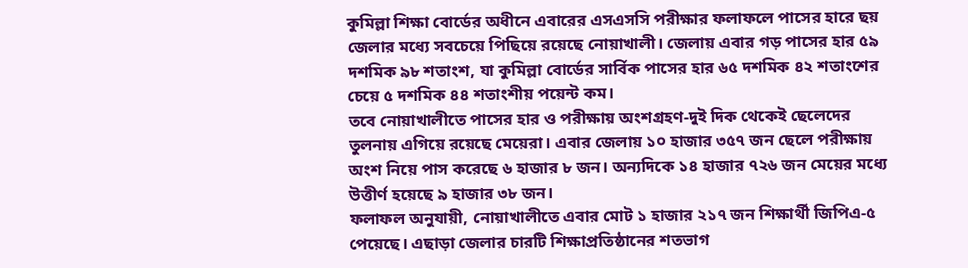কুমিল্লা শিক্ষা বোর্ডের অধীনে এবারের এসএসসি পরীক্ষার ফলাফলে পাসের হারে ছয় জেলার মধ্যে সবচেয়ে পিছিয়ে রয়েছে নোয়াখালী। জেলায় এবার গড় পাসের হার ৫৯ দশমিক ৯৮ শতাংশ, যা কুমিল্লা বোর্ডের সার্বিক পাসের হার ৬৫ দশমিক ৪২ শতাংশের চেয়ে ৫ দশমিক ৪৪ শতাংশীয় পয়েন্ট কম।
তবে নোয়াখালীতে পাসের হার ও পরীক্ষায় অংশগ্রহণ-দুই দিক থেকেই ছেলেদের তুলনায় এগিয়ে রয়েছে মেয়েরা। এবার জেলায় ১০ হাজার ৩৫৭ জন ছেলে পরীক্ষায় অংশ নিয়ে পাস করেছে ৬ হাজার ৮ জন। অন্যদিকে ১৪ হাজার ৭২৬ জন মেয়ের মধ্যে উত্তীর্ণ হয়েছে ৯ হাজার ৩৮ জন।
ফলাফল অনুযায়ী, নোয়াখালীতে এবার মোট ১ হাজার ২১৭ জন শিক্ষার্থী জিপিএ-৫ পেয়েছে। এছাড়া জেলার চারটি শিক্ষাপ্রতিষ্ঠানের শতভাগ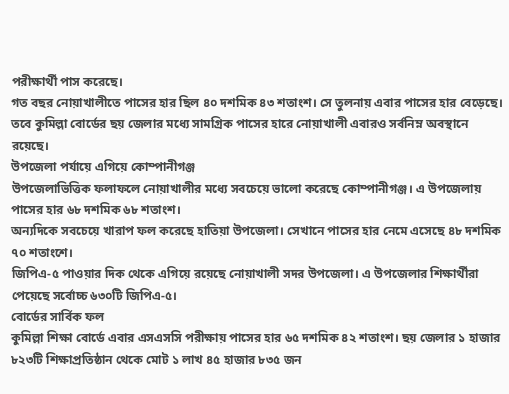পরীক্ষার্থী পাস করেছে।
গত বছর নোয়াখালীতে পাসের হার ছিল ৪০ দশমিক ৪৩ শতাংশ। সে তুলনায় এবার পাসের হার বেড়েছে। তবে কুমিল্লা বোর্ডের ছয় জেলার মধ্যে সামগ্রিক পাসের হারে নোয়াখালী এবারও সর্বনিম্ন অবস্থানে রয়েছে।
উপজেলা পর্যায়ে এগিয়ে কোম্পানীগঞ্জ
উপজেলাভিত্তিক ফলাফলে নোয়াখালীর মধ্যে সবচেয়ে ভালো করেছে কোম্পানীগঞ্জ। এ উপজেলায় পাসের হার ৬৮ দশমিক ৬৮ শতাংশ।
অন্যদিকে সবচেয়ে খারাপ ফল করেছে হাতিয়া উপজেলা। সেখানে পাসের হার নেমে এসেছে ৪৮ দশমিক ৭০ শতাংশে।
জিপিএ-৫ পাওয়ার দিক থেকে এগিয়ে রয়েছে নোয়াখালী সদর উপজেলা। এ উপজেলার শিক্ষার্থীরা পেয়েছে সর্বোচ্চ ৬৩০টি জিপিএ-৫।
বোর্ডের সার্বিক ফল
কুমিল্লা শিক্ষা বোর্ডে এবার এসএসসি পরীক্ষায় পাসের হার ৬৫ দশমিক ৪২ শতাংশ। ছয় জেলার ১ হাজার ৮২৩টি শিক্ষাপ্রতিষ্ঠান থেকে মোট ১ লাখ ৪৫ হাজার ৮৩৫ জন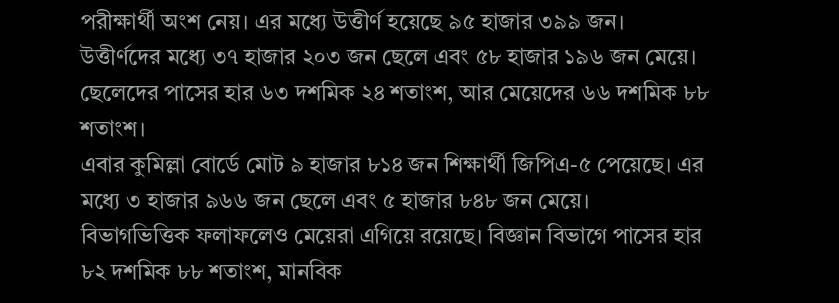পরীক্ষার্থী অংশ নেয়। এর মধ্যে উত্তীর্ণ হয়েছে ৯৫ হাজার ৩৯৯ জন।
উত্তীর্ণদের মধ্যে ৩৭ হাজার ২০৩ জন ছেলে এবং ৫৮ হাজার ১৯৬ জন মেয়ে। ছেলেদের পাসের হার ৬৩ দশমিক ২৪ শতাংশ, আর মেয়েদের ৬৬ দশমিক ৮৮ শতাংশ।
এবার কুমিল্লা বোর্ডে মোট ৯ হাজার ৮১৪ জন শিক্ষার্থী জিপিএ-৫ পেয়েছে। এর মধ্যে ৩ হাজার ৯৬৬ জন ছেলে এবং ৫ হাজার ৮৪৮ জন মেয়ে।
বিভাগভিত্তিক ফলাফলেও মেয়েরা এগিয়ে রয়েছে। বিজ্ঞান বিভাগে পাসের হার ৮২ দশমিক ৮৮ শতাংশ, মানবিক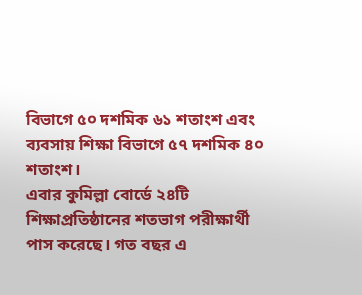বিভাগে ৫০ দশমিক ৬১ শতাংশ এবং ব্যবসায় শিক্ষা বিভাগে ৫৭ দশমিক ৪০ শতাংশ।
এবার কুমিল্লা বোর্ডে ২৪টি শিক্ষাপ্রতিষ্ঠানের শতভাগ পরীক্ষার্থী পাস করেছে। গত বছর এ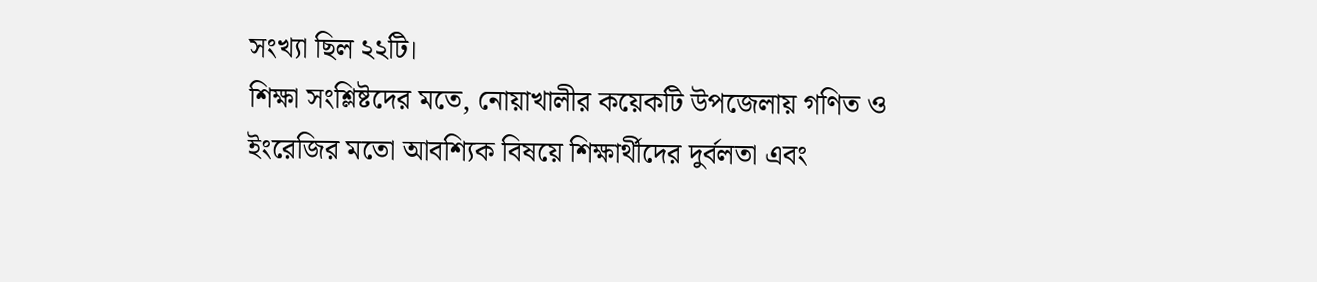সংখ্যা ছিল ২২টি।
শিক্ষা সংশ্লিষ্টদের মতে, নোয়াখালীর কয়েকটি উপজেলায় গণিত ও ইংরেজির মতো আবশ্যিক বিষয়ে শিক্ষার্থীদের দুর্বলতা এবং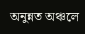অনুন্নত অঞ্চলে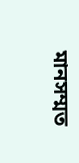মানসম্মত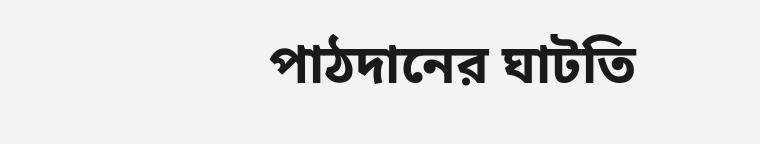পাঠদানের ঘাটতি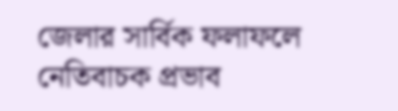জেলার সার্বিক ফলাফলে নেতিবাচক প্রভাব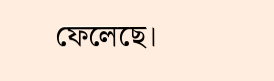ফেলেছে।